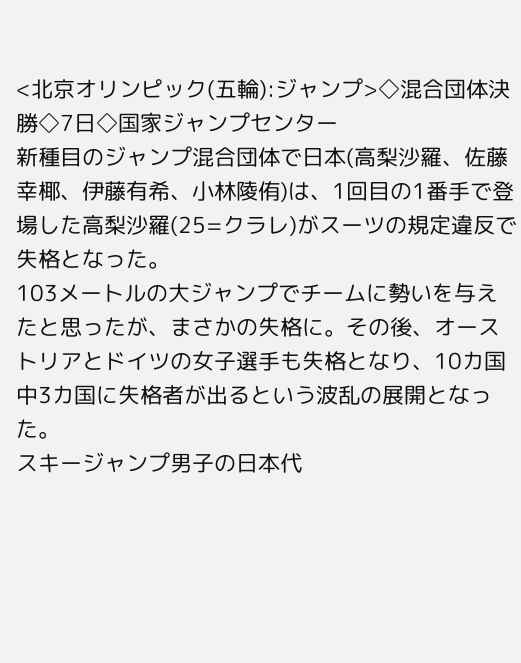<北京オリンピック(五輪):ジャンプ>◇混合団体決勝◇7日◇国家ジャンプセンター
新種目のジャンプ混合団体で日本(高梨沙羅、佐藤幸椰、伊藤有希、小林陵侑)は、1回目の1番手で登場した高梨沙羅(25=クラレ)がスーツの規定違反で失格となった。
103メートルの大ジャンプでチームに勢いを与えたと思ったが、まさかの失格に。その後、オーストリアとドイツの女子選手も失格となり、10カ国中3カ国に失格者が出るという波乱の展開となった。
スキージャンプ男子の日本代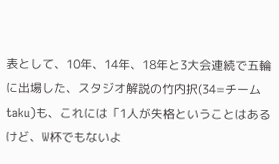表として、10年、14年、18年と3大会連続で五輪に出場した、スタジオ解説の竹内択(34=チームtaku)も、これには「1人が失格ということはあるけど、W杯でもないよ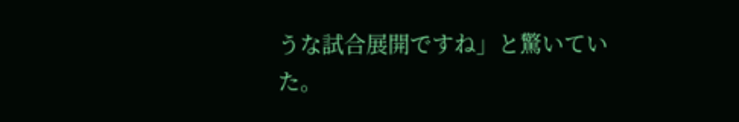うな試合展開ですね」と驚いていた。